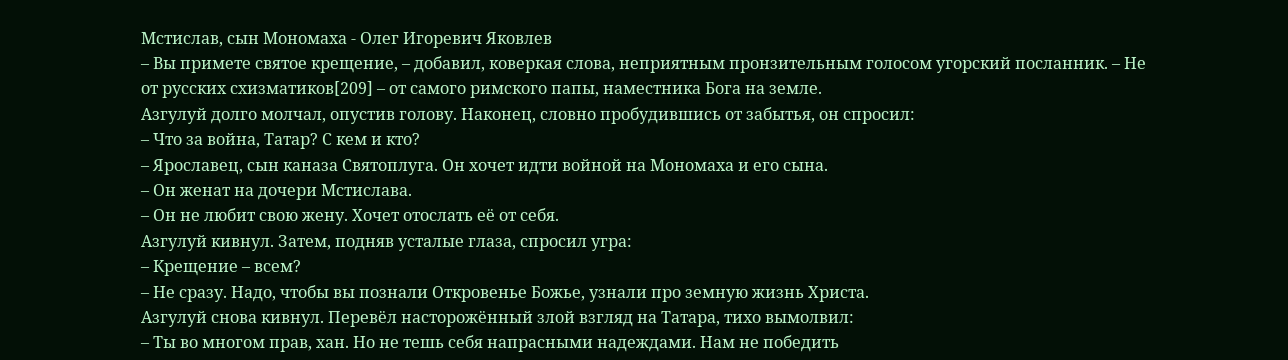Мстислав, сын Мономаха - Олег Игоревич Яковлев
– Вы примете святое крещение, – добавил, коверкая слова, неприятным пронзительным голосом угорский посланник. – Не от русских схизматиков[209] – от самого римского папы, наместника Бога на земле.
Азгулуй долго молчал, опустив голову. Наконец, словно пробудившись от забытья, он спросил:
– Что за война, Татар? С кем и кто?
– Ярославец, сын каназа Святоплуга. Он хочет идти войной на Мономаха и его сына.
– Он женат на дочери Мстислава.
– Он не любит свою жену. Хочет отослать её от себя.
Азгулуй кивнул. Затем, подняв усталые глаза, спросил угра:
– Крещение – всем?
– Не сразу. Надо, чтобы вы познали Откровенье Божье, узнали про земную жизнь Христа.
Азгулуй снова кивнул. Перевёл насторожённый злой взгляд на Татара, тихо вымолвил:
– Ты во многом прав, хан. Но не тешь себя напрасными надеждами. Нам не победить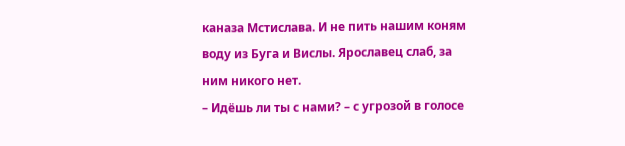каназа Мстислава. И не пить нашим коням воду из Буга и Вислы. Ярославец слаб, за ним никого нет.
– Идёшь ли ты с нами? – с угрозой в голосе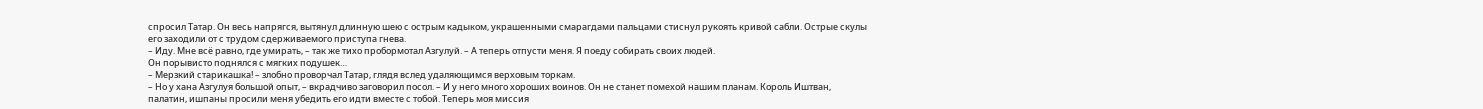спросил Татар. Он весь напрягся, вытянул длинную шею с острым кадыком, украшенными смарагдами пальцами стиснул рукоять кривой сабли. Острые скулы его заходили от с трудом сдерживаемого приступа гнева.
– Иду. Мне всё равно, где умирать, – так же тихо пробормотал Азгулуй. – А теперь отпусти меня. Я поеду собирать своих людей.
Он порывисто поднялся с мягких подушек…
– Мерзкий старикашка! – злобно проворчал Татар, глядя вслед удаляющимся верховым торкам.
– Но у хана Азгулуя большой опыт, – вкрадчиво заговорил посол. – И у него много хороших воинов. Он не станет помехой нашим планам. Король Иштван, палатин, ишпаны просили меня убедить его идти вместе с тобой. Теперь моя миссия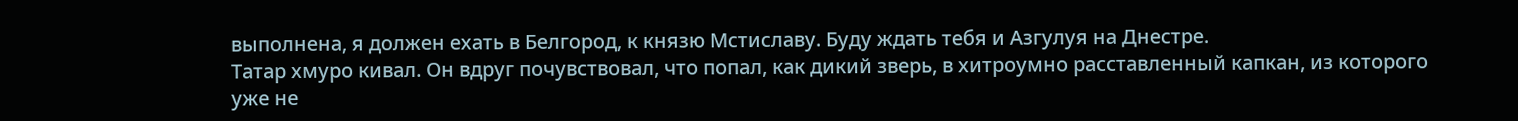выполнена, я должен ехать в Белгород, к князю Мстиславу. Буду ждать тебя и Азгулуя на Днестре.
Татар хмуро кивал. Он вдруг почувствовал, что попал, как дикий зверь, в хитроумно расставленный капкан, из которого уже не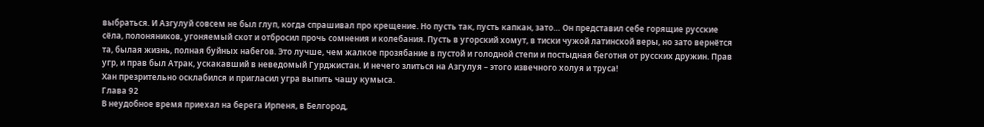выбраться. И Азгулуй совсем не был глуп, когда спрашивал про крещение. Но пусть так, пусть капкан, зато… Он представил себе горящие русские сёла, полоняников, угоняемый скот и отбросил прочь сомнения и колебания. Пусть в угорский хомут, в тиски чужой латинской веры, но зато вернётся та, былая жизнь, полная буйных набегов. Это лучше, чем жалкое прозябание в пустой и голодной степи и постыдная беготня от русских дружин. Прав угр, и прав был Атрак, ускакавший в неведомый Гурджистан. И нечего злиться на Азгулуя – этого извечного холуя и труса!
Хан презрительно осклабился и пригласил угра выпить чашу кумыса.
Глава 92
В неудобное время приехал на берега Ирпеня, в Белгород,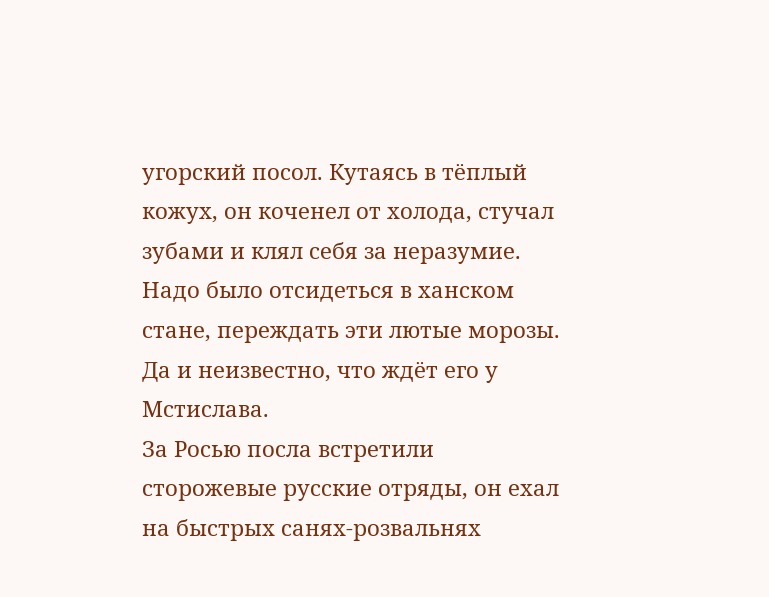угорский посол. Кутаясь в тёплый кожух, он коченел от холода, стучал зубами и клял себя за неразумие. Надо было отсидеться в ханском стане, переждать эти лютые морозы. Да и неизвестно, что ждёт его у Мстислава.
За Росью посла встретили сторожевые русские отряды, он ехал на быстрых санях-розвальнях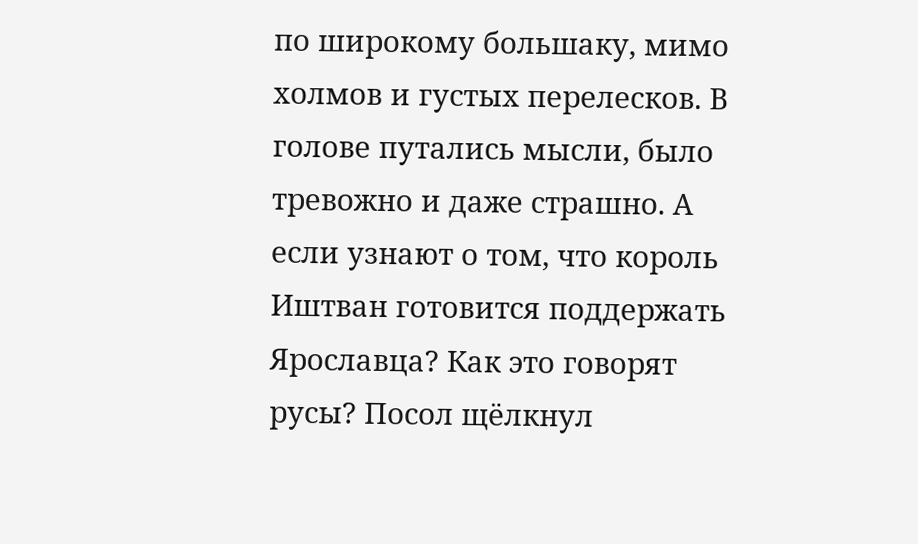по широкому большаку, мимо холмов и густых перелесков. В голове путались мысли, было тревожно и даже страшно. А если узнают о том, что король Иштван готовится поддержать Ярославца? Как это говорят русы? Посол щёлкнул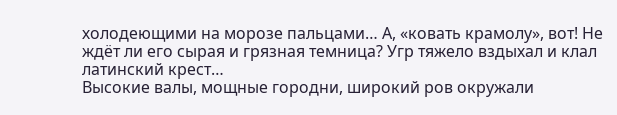холодеющими на морозе пальцами… А, «ковать крамолу», вот! Не ждёт ли его сырая и грязная темница? Угр тяжело вздыхал и клал латинский крест…
Высокие валы, мощные городни, широкий ров окружали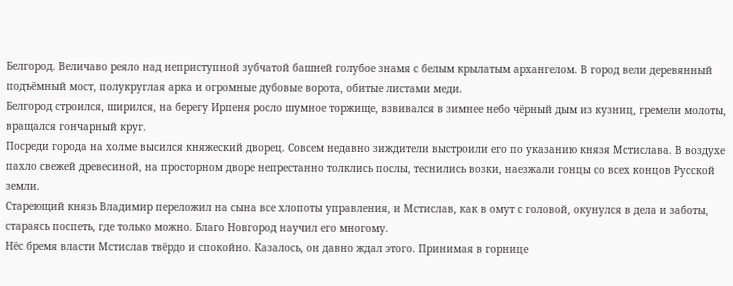Белгород. Величаво реяло над неприступной зубчатой башней голубое знамя с белым крылатым архангелом. В город вели деревянный подъёмный мост, полукруглая арка и огромные дубовые ворота, обитые листами меди.
Белгород строился, ширился, на берегу Ирпеня росло шумное торжище, взвивался в зимнее небо чёрный дым из кузниц, гремели молоты, вращался гончарный круг.
Посреди города на холме высился княжеский дворец. Совсем недавно зиждители выстроили его по указанию князя Мстислава. В воздухе пахло свежей древесиной, на просторном дворе непрестанно толклись послы, теснились возки, наезжали гонцы со всех концов Русской земли.
Стареющий князь Владимир переложил на сына все хлопоты управления, и Мстислав, как в омут с головой, окунулся в дела и заботы, стараясь поспеть, где только можно. Благо Новгород научил его многому.
Нёс бремя власти Мстислав твёрдо и спокойно. Казалось, он давно ждал этого. Принимая в горнице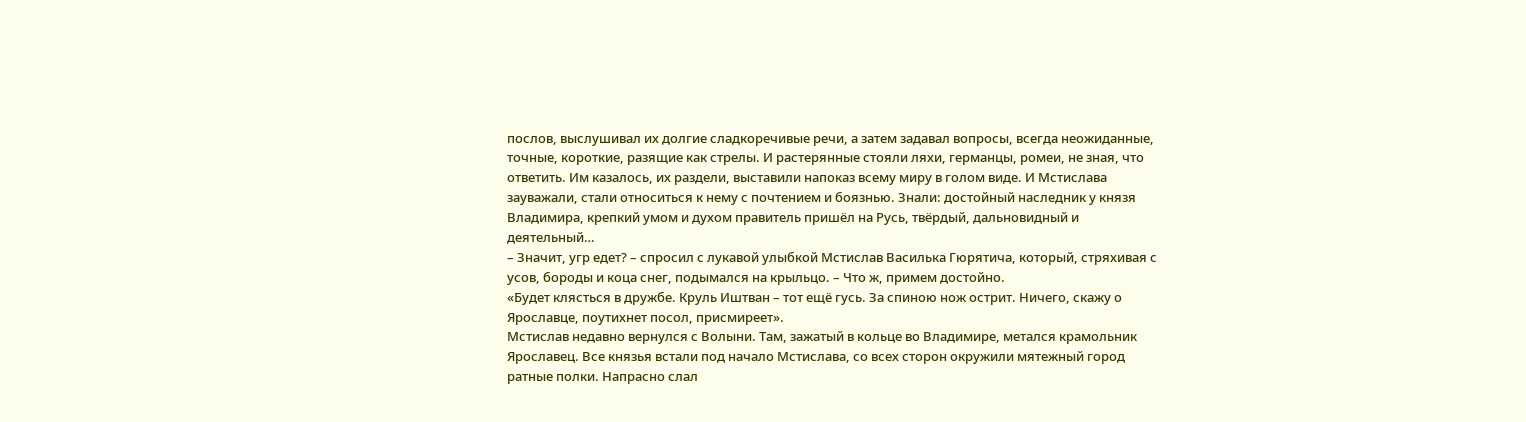послов, выслушивал их долгие сладкоречивые речи, а затем задавал вопросы, всегда неожиданные, точные, короткие, разящие как стрелы. И растерянные стояли ляхи, германцы, ромеи, не зная, что ответить. Им казалось, их раздели, выставили напоказ всему миру в голом виде. И Мстислава зауважали, стали относиться к нему с почтением и боязнью. Знали: достойный наследник у князя Владимира, крепкий умом и духом правитель пришёл на Русь, твёрдый, дальновидный и деятельный…
– Значит, угр едет? – спросил с лукавой улыбкой Мстислав Василька Гюрятича, который, стряхивая с усов, бороды и коца снег, подымался на крыльцо. – Что ж, примем достойно.
«Будет клясться в дружбе. Круль Иштван – тот ещё гусь. За спиною нож острит. Ничего, скажу о Ярославце, поутихнет посол, присмиреет».
Мстислав недавно вернулся с Волыни. Там, зажатый в кольце во Владимире, метался крамольник Ярославец. Все князья встали под начало Мстислава, со всех сторон окружили мятежный город ратные полки. Напрасно слал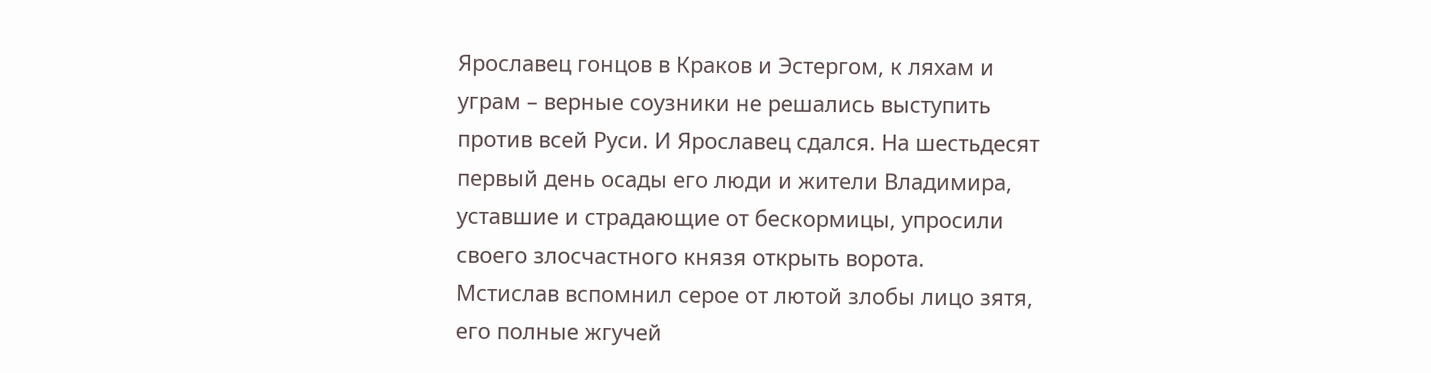Ярославец гонцов в Краков и Эстергом, к ляхам и уграм – верные соузники не решались выступить против всей Руси. И Ярославец сдался. На шестьдесят первый день осады его люди и жители Владимира, уставшие и страдающие от бескормицы, упросили своего злосчастного князя открыть ворота.
Мстислав вспомнил серое от лютой злобы лицо зятя, его полные жгучей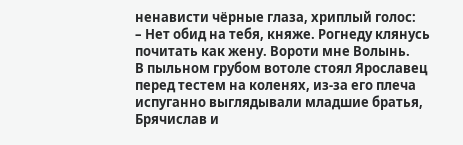ненависти чёрные глаза, хриплый голос:
– Нет обид на тебя, княже. Рогнеду клянусь почитать как жену. Вороти мне Волынь.
В пыльном грубом вотоле стоял Ярославец перед тестем на коленях, из-за его плеча испуганно выглядывали младшие братья, Брячислав и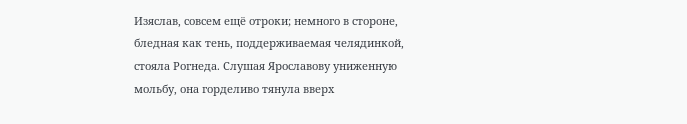Изяслав, совсем ещё отроки; немного в стороне, бледная как тень, поддерживаемая челядинкой, стояла Рогнеда. Слушая Ярославову униженную мольбу, она горделиво тянула вверх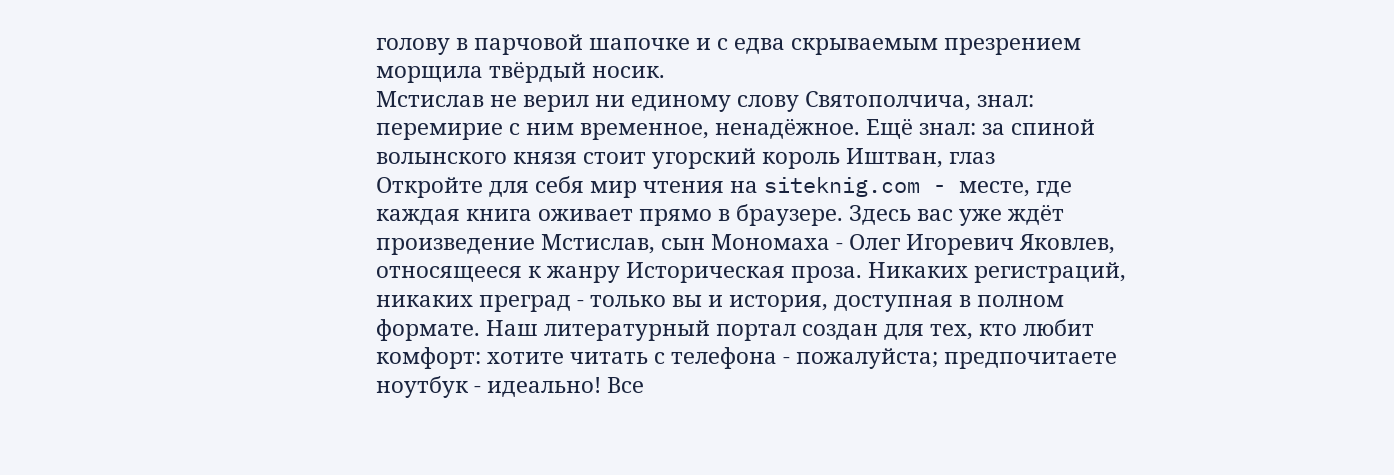голову в парчовой шапочке и с едва скрываемым презрением морщила твёрдый носик.
Мстислав не верил ни единому слову Святополчича, знал: перемирие с ним временное, ненадёжное. Ещё знал: за спиной волынского князя стоит угорский король Иштван, глаз
Откройте для себя мир чтения на siteknig.com - месте, где каждая книга оживает прямо в браузере. Здесь вас уже ждёт произведение Мстислав, сын Мономаха - Олег Игоревич Яковлев, относящееся к жанру Историческая проза. Никаких регистраций, никаких преград - только вы и история, доступная в полном формате. Наш литературный портал создан для тех, кто любит комфорт: хотите читать с телефона - пожалуйста; предпочитаете ноутбук - идеально! Все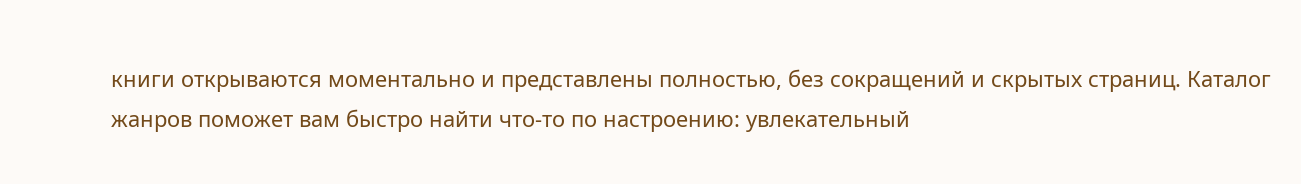книги открываются моментально и представлены полностью, без сокращений и скрытых страниц. Каталог жанров поможет вам быстро найти что-то по настроению: увлекательный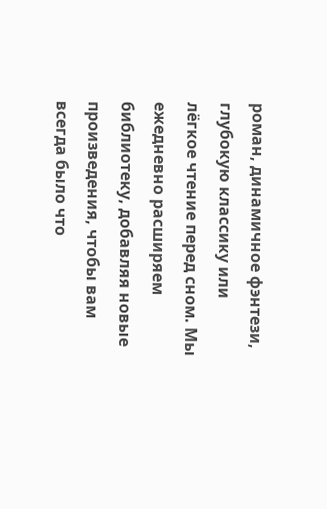роман, динамичное фэнтези, глубокую классику или лёгкое чтение перед сном. Мы ежедневно расширяем библиотеку, добавляя новые произведения, чтобы вам всегда было что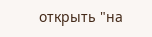открыть "на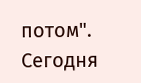потом". Сегодня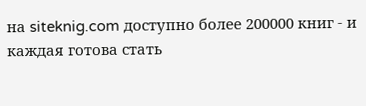на siteknig.com доступно более 200000 книг - и каждая готова стать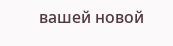вашей новой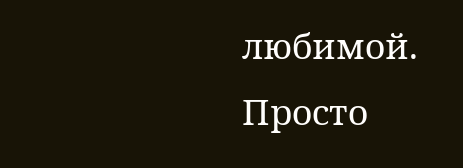любимой. Просто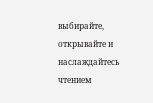выбирайте, открывайте и наслаждайтесь чтением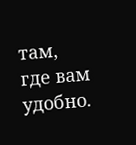там, где вам удобно.